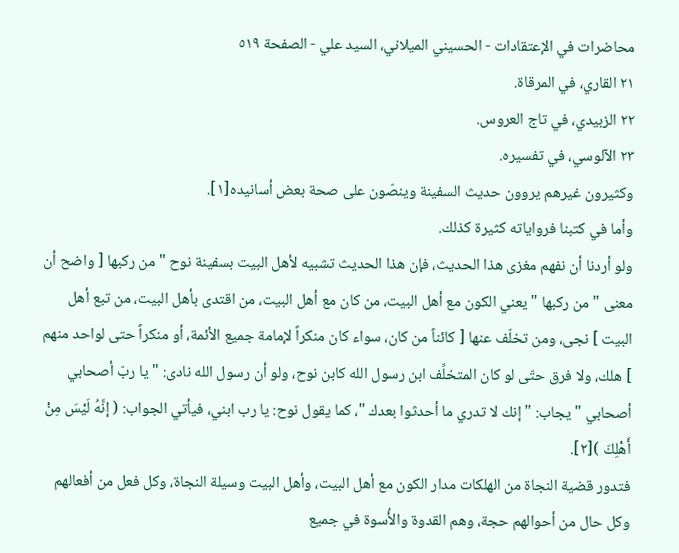محاضرات في الإعتقادات - الحسيني الميلاني، السيد علي - الصفحة ٥١٩
٢١ القاري، في المرقاة.
٢٢ الزبيدي، في تاج العروس.
٢٣ الآلوسي، في تفسيره.
وكثيرون غيرهم يروون حديث السفينة وينصّون على صحة بعض أسانيده[١].
وأما في كتبنا فرواياته كثيرة كذلك.
ولو أردنا أن نفهم مغزى هذا الحديث، فإن هذا الحديث تشبيه لأهل البيت بسفينة نوح " من ركبها [ واضح أن معنى " من ركبها " يعني الكون مع أهل البيت، من كان مع أهل البيت، من اقتدى بأهل البيت، من تبع أهل البيت ] نجى، ومن تخلّف عنها [ كائناً من كان، سواء كان منكراً لإمامة جميع الأئمة، أو منكراً حتى لواحد منهم ] هلك، ولا فرق حتّى لو كان المتخلِّف ابن رسول الله كابن نوح، ولو أن رسول الله نادى: " يا ربّ أصحابي أصحابي " يجاب: " إنك لا تدري ما أحدثوا بعدك "، كما يقول نوح: يا رب ابني، فيأتي الجواب: ( إنَّهُ لَيْسَ مِنْ أَهْلِكَ )[٢].
فتدور قضية النجاة من الهلكات مدار الكون مع أهل البيت، وأهل البيت وسيلة النجاة، وكل فعل من أفعالهم وكل حال من أحوالهم حجة، وهم القدوة والأُسوة في جميع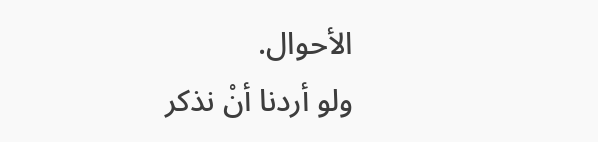الأحوال.
ولو أردنا أنْ نذكر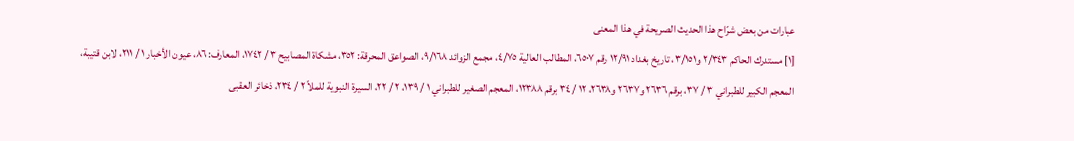عبارات من بعض شرّاح هذا الحديث الصريحة في هذا المعنى
[١] مستدرك الحاكم ٢/٣٤٣ و٣/١٥١، تاريخ بغداد ١٢/٩١ رقم ٦٥٠٧، المطالب العالية ٤/٧٥، مجمع الزوائد ٩/١٦٨، الصواعق المحرقة: ٣٥٢، مشكاة المصابيح ٣ / ١٧٤٢، المعارف: ٨٦، عيون الأخبار ١ / ٢١١، لابن قتيبة، المعجم الكبير للطبراني ٣ / ٣٧، برقم ٢٦٣٦ و٢٦٣٧ و٢٦٣٨، ١٢ / ٣٤ برقم ١٢٣٨٨، المعجم الصغير للطبراني ١ / ١٣٩، ٢ / ٢٢، السيرة النبوية للملاّ ٢ / ٢٣٤، ذخائر العقبى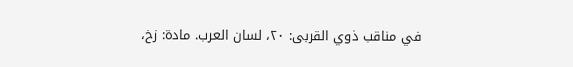في مناقب ذوي القربى: ٢٠، لسان العرب. مادة: زخ،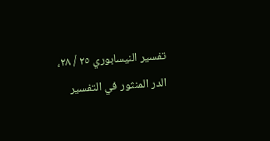تفسير النيسابوري ٢٥ / ٢٨، الدر المنثور في التفسير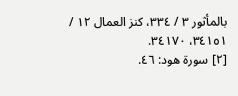بالمأثور ٣ / ٣٣٤، كنز العمال ١٢ / ٣٤١٥١، ٣٤١٧٠.
[٢] سورة هود: ٤٦.